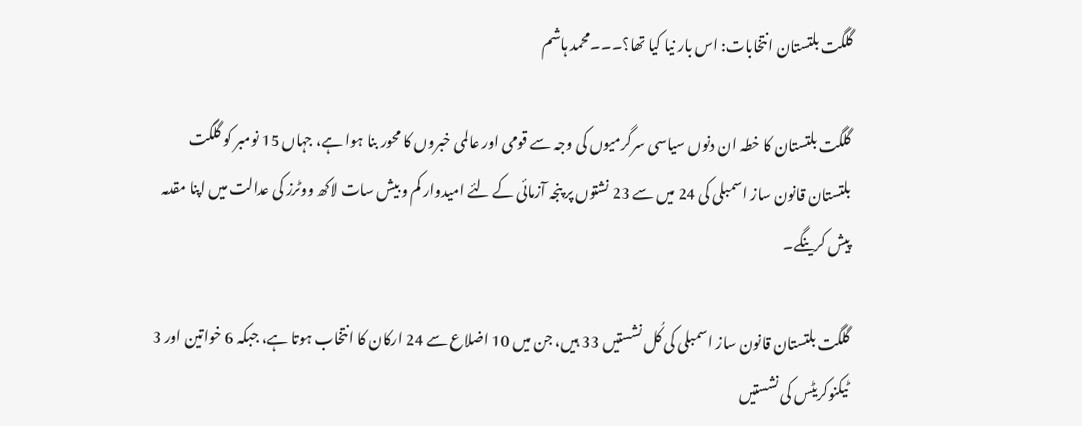گلگت بلتستان انتخابات: اس بار نیا کیا تھا؟۔۔۔محمد ہاشم

گلگت بلتستان کا خطہ ان دنوں سیاسی سرگرمیوں کی وجہ سے قومی اور عالمی خبروں کا محور بنا ہوا ہے، جہاں 15 نومبر کو گلگت بلتستان قانون ساز اسمبلی کی 24 میں سے 23 نشتوں پر پنجہ آزمائی کے لئے امیدوار کم و بیش سات لاکھ ووٹرز کی عدالت میں اپنا مقدمہ پیش کرینگے۔

گلگت بلتستان قانون ساز اسمبلی کی کُل نشستیں 33 ہیں، جن میں 10 اضلاع سے 24 ارکان کا انتخاب ہوتا ہے، جبکہ 6 خواتین اور 3 ٹیکنوکریٹس کی نشستیں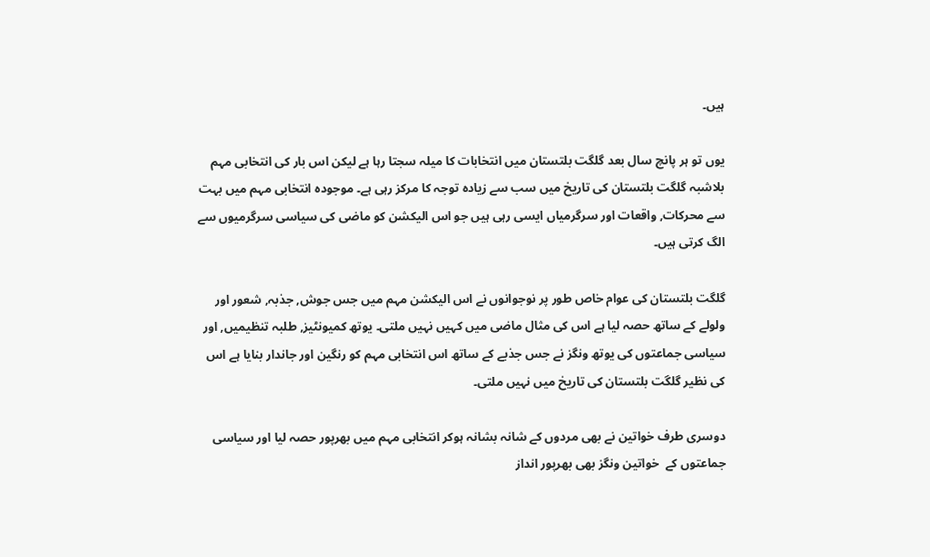ہیں۔

یوں تو ہر پانچ سال بعد گلگت بلتستان میں انتخابات کا میلہ سجتا رہا ہے لیکن اس بار کی انتخابی مہم بلاشبہ گلگت بلتستان کی تاریخ میں سب سے زیادہ توجہ کا مرکز رہی ہے۔ موجودہ انتخابی مہم میں بہت سے محرکات, واقعات اور سرگرمیاں ایسی رہی ہیں جو اس الیکشن کو ماضی کی سیاسی سرگرمیوں سے الگ کرتی ہیں۔

گلگت بلتستان کی عوام خاص طور پر نوجوانوں نے اس الیکشن مہم میں جس جوش, جذبہ, شعور اور ولولے کے ساتھ حصہ لیا ہے اس کی مثال ماضی میں کہیں نہیں ملتی۔ یوتھ کمیونٹیز, طلبہ تنظیمیں, اور سیاسی جماعتوں کی یوتھ ونگز نے جس جذبے کے ساتھ اس انتخابی مہم کو رنگین اور جاندار بنایا ہے اس کی نظیر گلگت بلتستان کی تاریخ میں نہیں ملتی۔

دوسری طرف خواتین نے بھی مردوں کے شانہ بشانہ ہوکر انتخابی مہم میں بھرپور حصہ لیا اور سیاسی جماعتوں کے  خواتین ونگز بھی بھرپور انداز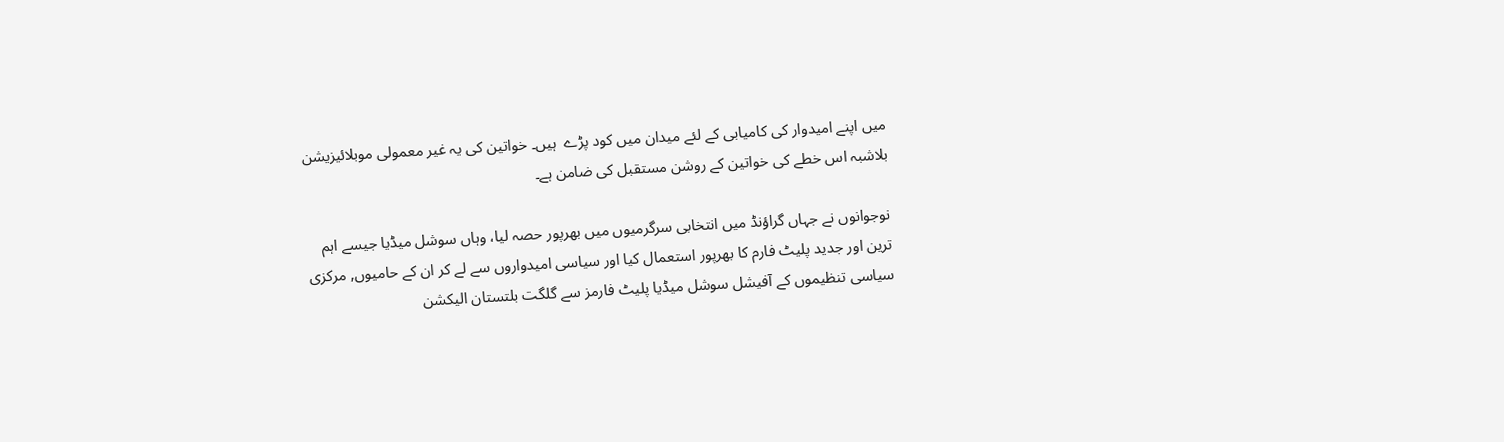میں اپنے امیدوار کی کامیابی کے لئے میدان میں کود پڑے  ہیں۔ خواتین کی یہ غیر معمولی موبلائیزیشن بلاشبہ اس خطے کی خواتین کے روشن مستقبل کی ضامن ہے۔

نوجوانوں نے جہاں گراؤنڈ میں انتخابی سرگرمیوں میں بھرپور حصہ لیا، وہاں سوشل میڈیا جیسے اہم ترین اور جدید پلیٹ فارم کا بھرپور استعمال کیا اور سیاسی امیدواروں سے لے کر ان کے حامیوں, مرکزی سیاسی تنظیموں کے آفیشل سوشل میڈیا پلیٹ فارمز سے گلگت بلتستان الیکشن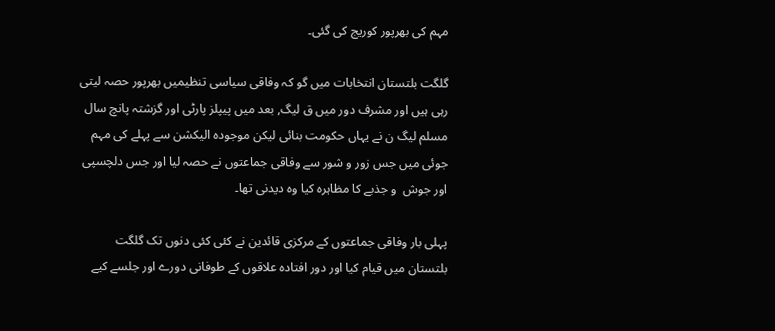مہم کی بھرپور کوریج کی گئی۔

گلگت بلتستان انتخابات میں گو کہ وفاقی سیاسی تنظیمیں بھرپور حصہ لیتی رہی ہیں اور مشرف دور میں ق لیگ, بعد میں پیپلز پارٹی اور گزشتہ پانچ سال مسلم لیگ ن نے یہاں حکومت بنائی لیکن موجودہ الیکشن سے پہلے کی مہم جوئی میں جس زور و شور سے وفاقی جماعتوں نے حصہ لیا اور جس دلچسپی اور جوش  و جذبے کا مظاہرہ کیا وہ دیدنی تھا۔

پہلی بار وفاقی جماعتوں کے مرکزی قائدین نے کئی کئی دنوں تک گلگت بلتستان میں قیام کیا اور دور افتادہ علاقوں کے طوفانی دورے اور جلسے کیے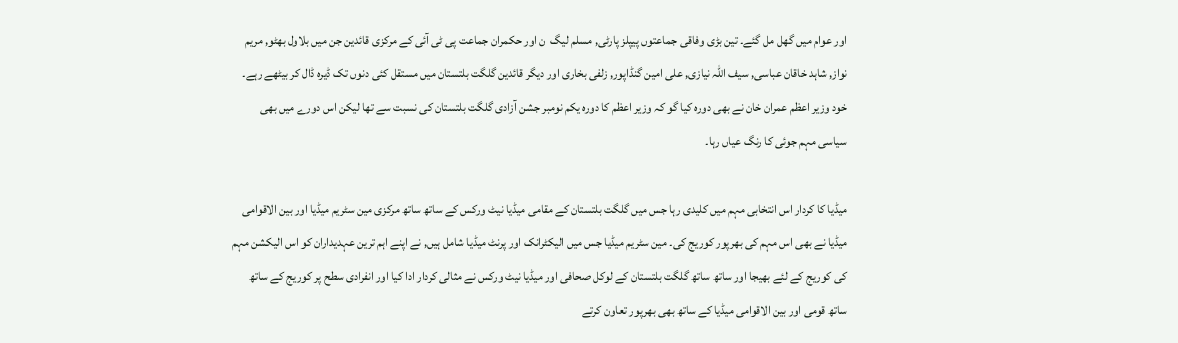اور عوام میں گھل مل گئے۔ تین بڑی وفاقی جماعتوں پیپلز پارٹی, مسلم لیگ  ن اور حکمران جماعت پی ٹی آئی کے مرکزی قائدین جن میں بلاول بھٹو, مریم نواز, شاہد خاقان عباسی, سیف اللہ نیازی, علی امین گنڈاپور, زلفی بخاری اور دیگر قائدین گلگت بلتستان میں مستقل کئی دنوں تک ڈیرہ ڈال کر بیٹھے رہے۔ خود وزیر اعظم عمران خان نے بھی دورہ کیا گو کہ وزیر اعظم کا دورہ یکم نومبر جشن آزادی گلگت بلتستان کی نسبت سے تھا لیکن اس دورے میں بھی سیاسی مہم جوئی کا رنگ عیاں رہا۔

میڈیا کا کردار اس انتخابی مہم میں کلیدی رہا جس میں گلگت بلتستان کے مقامی میڈیا نیٹ ورکس کے ساتھ ساتھ مرکزی مین سٹریم میڈیا اور بین الاقوامی میڈیا نے بھی اس مہم کی بھرپور کوریج کی۔ مین سٹریم میڈیا جس میں الیکٹرانک اور پرنٹ میڈیا شامل ہیں, نے اپنے اہم ترین عہدیداران کو اس الیکشن مہم کی کوریج کے لئے بھیجا اور ساتھ ساتھ گلگت بلتستان کے لوکل صحافی اور میڈیا نیٹ ورکس نے مثالی کردار ادا کیا اور انفرادی سطح پر کوریج کے ساتھ ساتھ قومی اور بین الاقوامی میڈیا کے ساتھ بھی بھرپور تعاون کرتے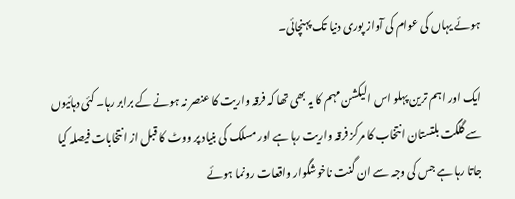ہوئے یہاں کی عوام کی آواز پوری دنیا تک پہنچائی۔

ایک اور اہم ترین پہلو اس الیکشن مہم کا یہ بھی تھا کہ فرقہ واریت کا عنصر نہ ہونے کے برابر رہا۔ کئی دہائیوں سے گلگت بلتستان انتخاب کا مرکز فرقہ واریت رہا ہے اور مسلک کی بنیاد پر ووٹ کا قبل از انتخابات فیصلہ کیا جاتا رہا ہے جس کی وجہ سے ان گنت ناخوشگوار واقعات رونما ہوئے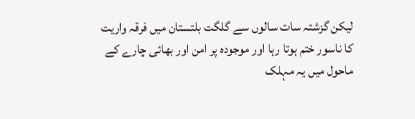لیکن گزشتہ سات سالوں سے گلگت بلتستان میں فرقہ واریت کا ناسور ختم ہوتا رہا اور موجودہ پر امن اور بھائی چارے کے ماحول میں یہ مہلک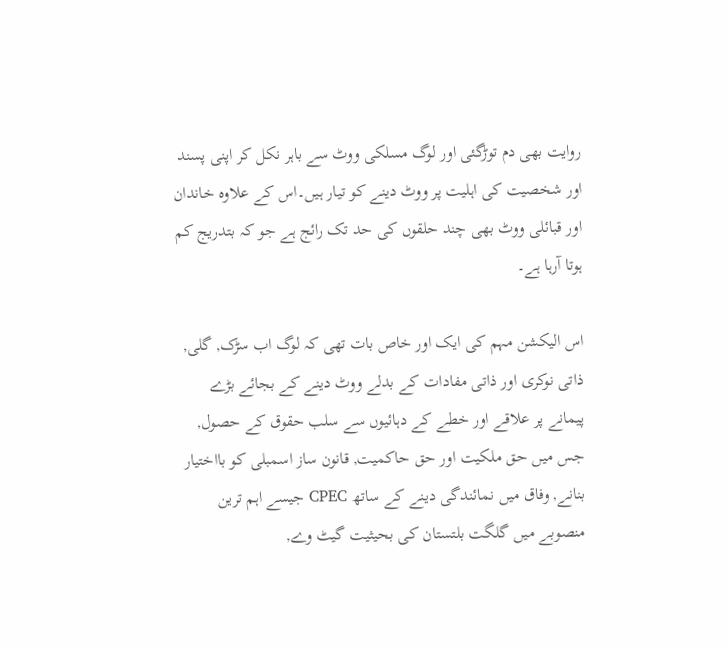روایت بھی دم توڑگئی اور لوگ مسلکی ووٹ سے باہر نکل کر اپنی پسند اور شخصیت کی اہلیت پر ووٹ دینے کو تیار ہیں۔اس کے علاوہ خاندان اور قبائلی ووٹ بھی چند حلقوں کی حد تک رائج ہے جو کہ بتدریج کم ہوتا آرہا ہے۔

اس الیکشن مہم کی ایک اور خاص بات تھی کہ لوگ اب سڑک, گلی, ذاتی نوکری اور ذاتی مفادات کے بدلے ووٹ دینے کے بجائے بڑے پیمانے پر علاقے اور خطے کے دہائیوں سے سلب حقوق کے حصول, جس میں حق ملکیت اور حق حاکمیت, قانون ساز اسمبلی کو بااختیار بنانے, وفاق میں نمائندگی دینے کے ساتھ CPEC جیسے اہم ترین منصوبے میں گلگت بلتستان کی بحیثیت گیٹ وے,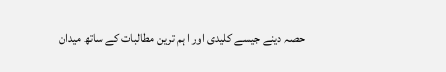حصہ دینے جیسے کلیدی اور ا ہم ترین مطالبات کے ساتھ میدان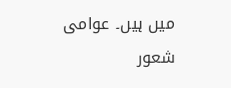میں ہیں۔ عوامی شعور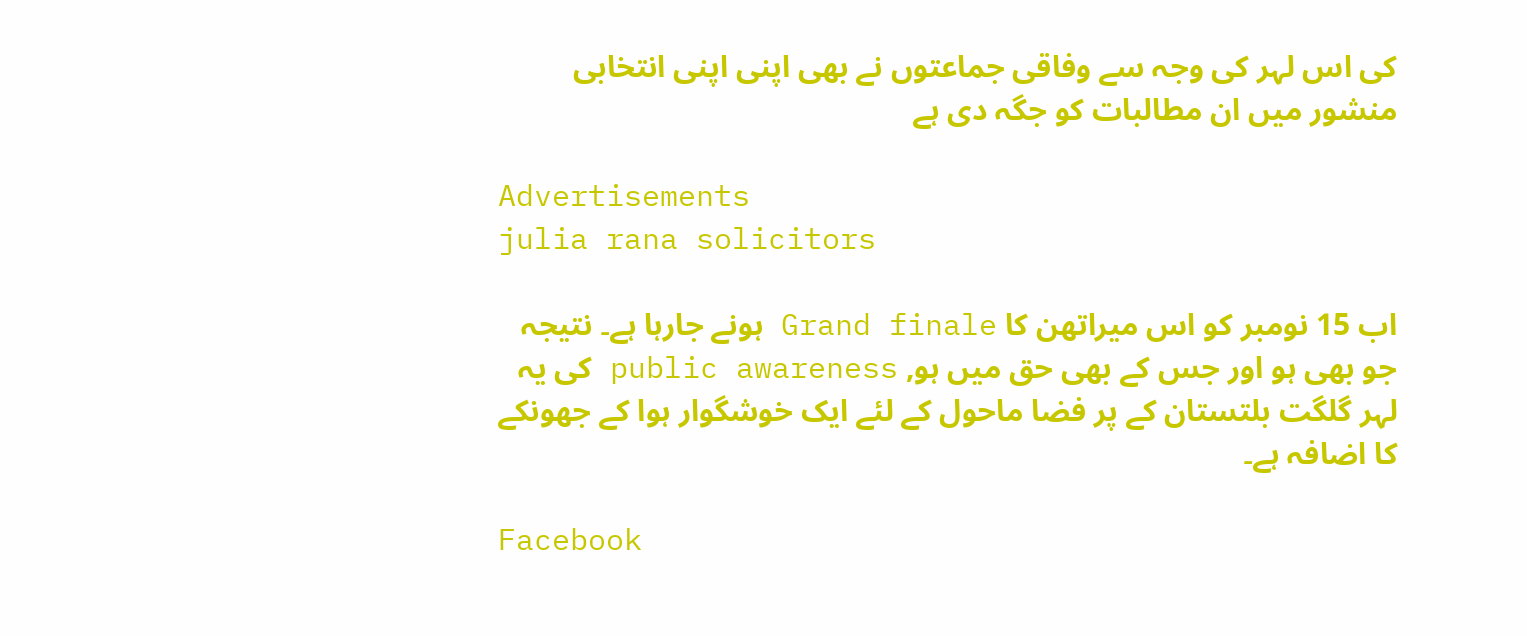کی اس لہر کی وجہ سے وفاقی جماعتوں نے بھی اپنی اپنی انتخابی منشور میں ان مطالبات کو جگہ دی ہے

Advertisements
julia rana solicitors

اب 15 نومبر کو اس میراتھن کا Grand finale ہونے جارہا ہے۔ نتیجہ جو بھی ہو اور جس کے بھی حق میں ہو, public awareness کی یہ لہر گلگت بلتستان کے پر فضا ماحول کے لئے ایک خوشگوار ہوا کے جھونکے کا اضافہ ہے۔

Facebook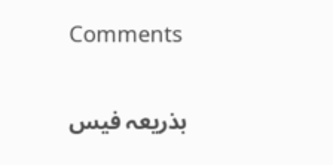Comments

بذریعہ فیس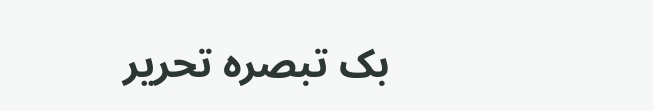بک تبصرہ تحریر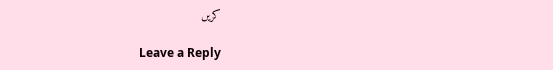کریں

Leave a Reply